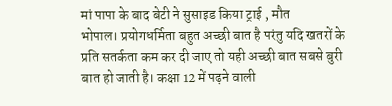मां पापा के बाद बेटी ने सुसाइड किया ट्राई , मौत
भोपाल। प्रयोगधर्मिता बहुत अच्छी बात है परंतु यदि खतरों के प्रति सतर्कता कम कर दी जाए तो यही अच्छी बात सबसे बुरी बात हो जाती है। कक्षा 12 में पढ़ने वाली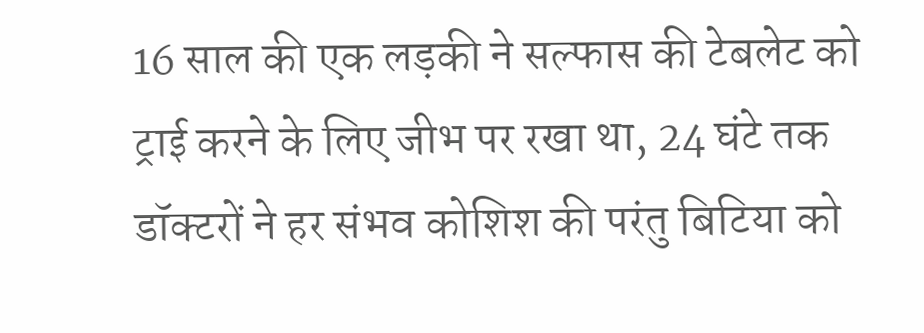16 साल की एक लड़की ने सल्फास की टेबलेट को ट्राई करने के लिए जीभ पर रखा था, 24 घंटे तक डॉक्टरों ने हर संभव कोशिश की परंतु बिटिया को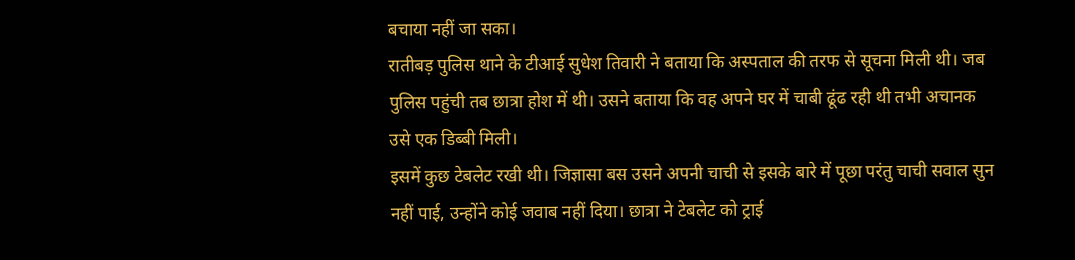बचाया नहीं जा सका।
रातीबड़ पुलिस थाने के टीआई सुधेश तिवारी ने बताया कि अस्पताल की तरफ से सूचना मिली थी। जब पुलिस पहुंची तब छात्रा होश में थी। उसने बताया कि वह अपने घर में चाबी ढूंढ रही थी तभी अचानक उसे एक डिब्बी मिली।
इसमें कुछ टेबलेट रखी थी। जिज्ञासा बस उसने अपनी चाची से इसके बारे में पूछा परंतु चाची सवाल सुन नहीं पाई, उन्होंने कोई जवाब नहीं दिया। छात्रा ने टेबलेट को ट्राई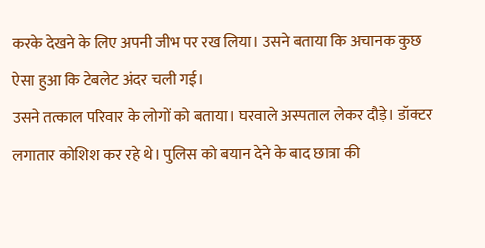करके देखने के लिए अपनी जीभ पर रख लिया। उसने बताया कि अचानक कुछ ऐसा हुआ कि टेबलेट अंदर चली गई।
उसने तत्काल परिवार के लोगों को बताया। घरवाले अस्पताल लेकर दौड़े। डॉक्टर लगातार कोशिश कर रहे थे। पुलिस को बयान देने के बाद छात्रा की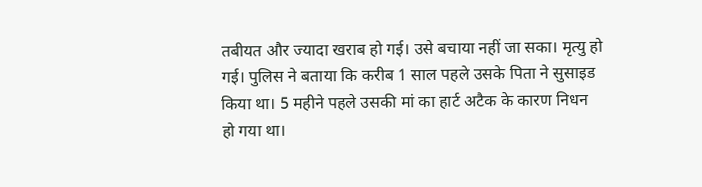तबीयत और ज्यादा खराब हो गई। उसे बचाया नहीं जा सका। मृत्यु हो गई। पुलिस ने बताया कि करीब 1 साल पहले उसके पिता ने सुसाइड किया था। 5 महीने पहले उसकी मां का हार्ट अटैक के कारण निधन हो गया था।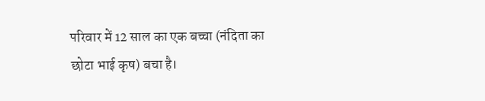परिवार में 12 साल का एक बच्चा (नंदिता का छोटा भाई कृष) बचा है।